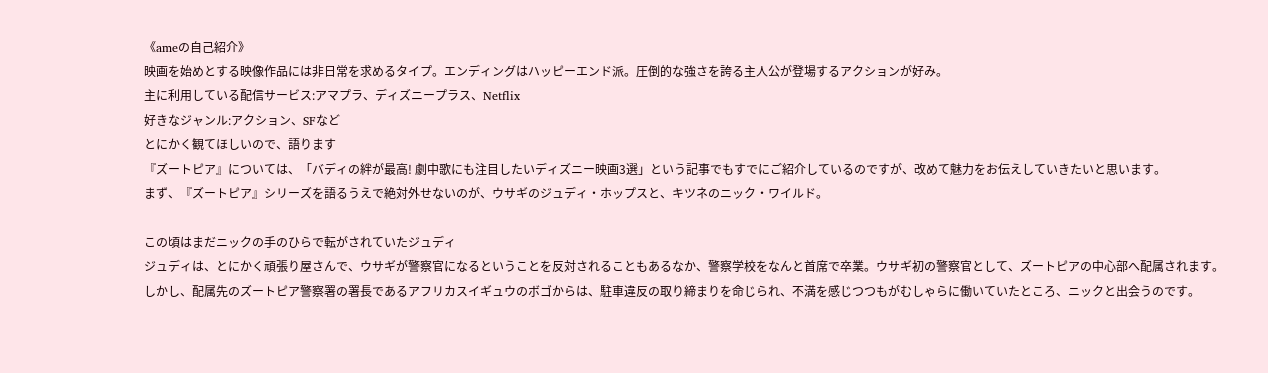《ameの自己紹介》
映画を始めとする映像作品には非日常を求めるタイプ。エンディングはハッピーエンド派。圧倒的な強さを誇る主人公が登場するアクションが好み。
主に利用している配信サービス:アマプラ、ディズニープラス、Netflix
好きなジャンル:アクション、SFなど
とにかく観てほしいので、語ります
『ズートピア』については、「バディの絆が最高! 劇中歌にも注目したいディズニー映画3選」という記事でもすでにご紹介しているのですが、改めて魅力をお伝えしていきたいと思います。
まず、『ズートピア』シリーズを語るうえで絶対外せないのが、ウサギのジュディ・ホップスと、キツネのニック・ワイルド。

この頃はまだニックの手のひらで転がされていたジュディ
ジュディは、とにかく頑張り屋さんで、ウサギが警察官になるということを反対されることもあるなか、警察学校をなんと首席で卒業。ウサギ初の警察官として、ズートピアの中心部へ配属されます。
しかし、配属先のズートピア警察署の署長であるアフリカスイギュウのボゴからは、駐車違反の取り締まりを命じられ、不満を感じつつもがむしゃらに働いていたところ、ニックと出会うのです。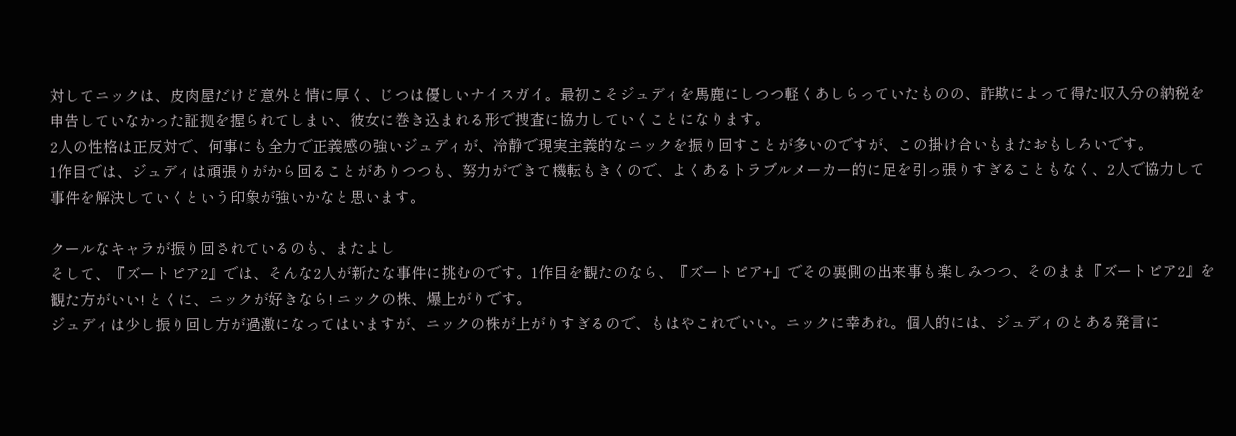対してニックは、皮肉屋だけど意外と情に厚く、じつは優しいナイスガイ。最初こそジュディを馬鹿にしつつ軽くあしらっていたものの、詐欺によって得た収入分の納税を申告していなかった証拠を握られてしまい、彼女に巻き込まれる形で捜査に協力していくことになります。
2人の性格は正反対で、何事にも全力で正義感の強いジュディが、冷静で現実主義的なニックを振り回すことが多いのですが、この掛け合いもまたおもしろいです。
1作目では、ジュディは頑張りがから回ることがありつつも、努力ができて機転もきくので、よくあるトラブルメーカー的に足を引っ張りすぎることもなく、2人で協力して事件を解決していくという印象が強いかなと思います。

クールなキャラが振り回されているのも、またよし
そして、『ズートピア2』では、そんな2人が新たな事件に挑むのです。1作目を観たのなら、『ズートピア+』でその裏側の出来事も楽しみつつ、そのまま『ズートピア2』を観た方がいい! とくに、ニックが好きなら! ニックの株、爆上がりです。
ジュディは少し振り回し方が過激になってはいますが、ニックの株が上がりすぎるので、もはやこれでいい。ニックに幸あれ。個人的には、ジュディのとある発言に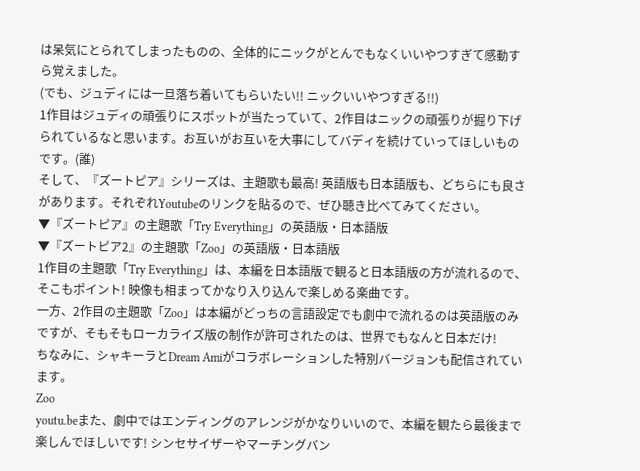は呆気にとられてしまったものの、全体的にニックがとんでもなくいいやつすぎて感動すら覚えました。
(でも、ジュディには一旦落ち着いてもらいたい!! ニックいいやつすぎる!!)
1作目はジュディの頑張りにスポットが当たっていて、2作目はニックの頑張りが掘り下げられているなと思います。お互いがお互いを大事にしてバディを続けていってほしいものです。(誰)
そして、『ズートピア』シリーズは、主題歌も最高! 英語版も日本語版も、どちらにも良さがあります。それぞれYoutubeのリンクを貼るので、ぜひ聴き比べてみてください。
▼『ズートピア』の主題歌「Try Everything」の英語版・日本語版
▼『ズートピア2』の主題歌「Zoo」の英語版・日本語版
1作目の主題歌「Try Everything」は、本編を日本語版で観ると日本語版の方が流れるので、そこもポイント! 映像も相まってかなり入り込んで楽しめる楽曲です。
一方、2作目の主題歌「Zoo」は本編がどっちの言語設定でも劇中で流れるのは英語版のみですが、そもそもローカライズ版の制作が許可されたのは、世界でもなんと日本だけ!
ちなみに、シャキーラとDream Amiがコラボレーションした特別バージョンも配信されています。
Zoo
youtu.beまた、劇中ではエンディングのアレンジがかなりいいので、本編を観たら最後まで楽しんでほしいです! シンセサイザーやマーチングバン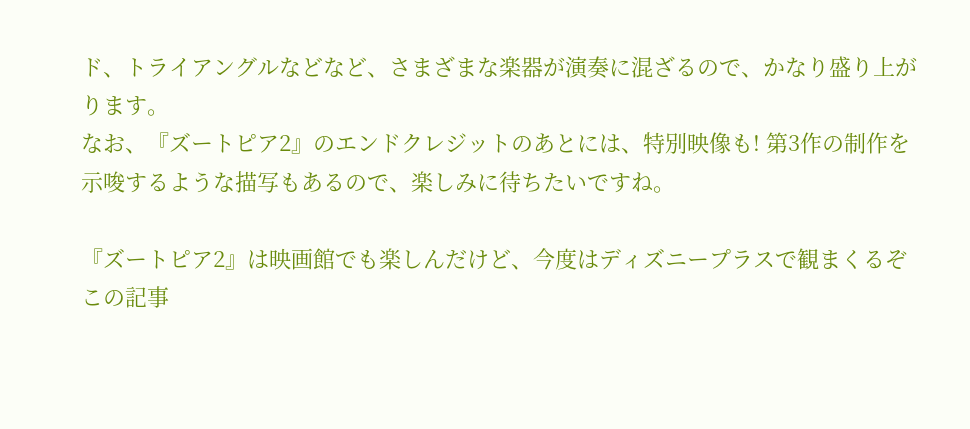ド、トライアングルなどなど、さまざまな楽器が演奏に混ざるので、かなり盛り上がります。
なお、『ズートピア2』のエンドクレジットのあとには、特別映像も! 第3作の制作を示唆するような描写もあるので、楽しみに待ちたいですね。

『ズートピア2』は映画館でも楽しんだけど、今度はディズニープラスで観まくるぞ
この記事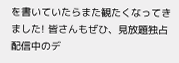を書いていたらまた観たくなってきました! 皆さんもぜひ、見放題独占配信中のデ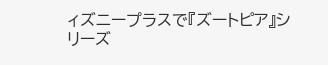ィズニープラスで『ズートピア』シリーズ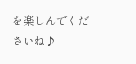を楽しんでくださいね♪